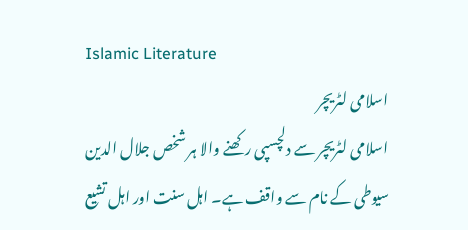Islamic Literature
اسلامی لٹریچر
اسلامی لٹریچر سے دلچسپی رکھنے والا ہر شخص جلال الدین سیوطی کے نام سے واقف ہے۔ اہل سنت اور اہل تشیع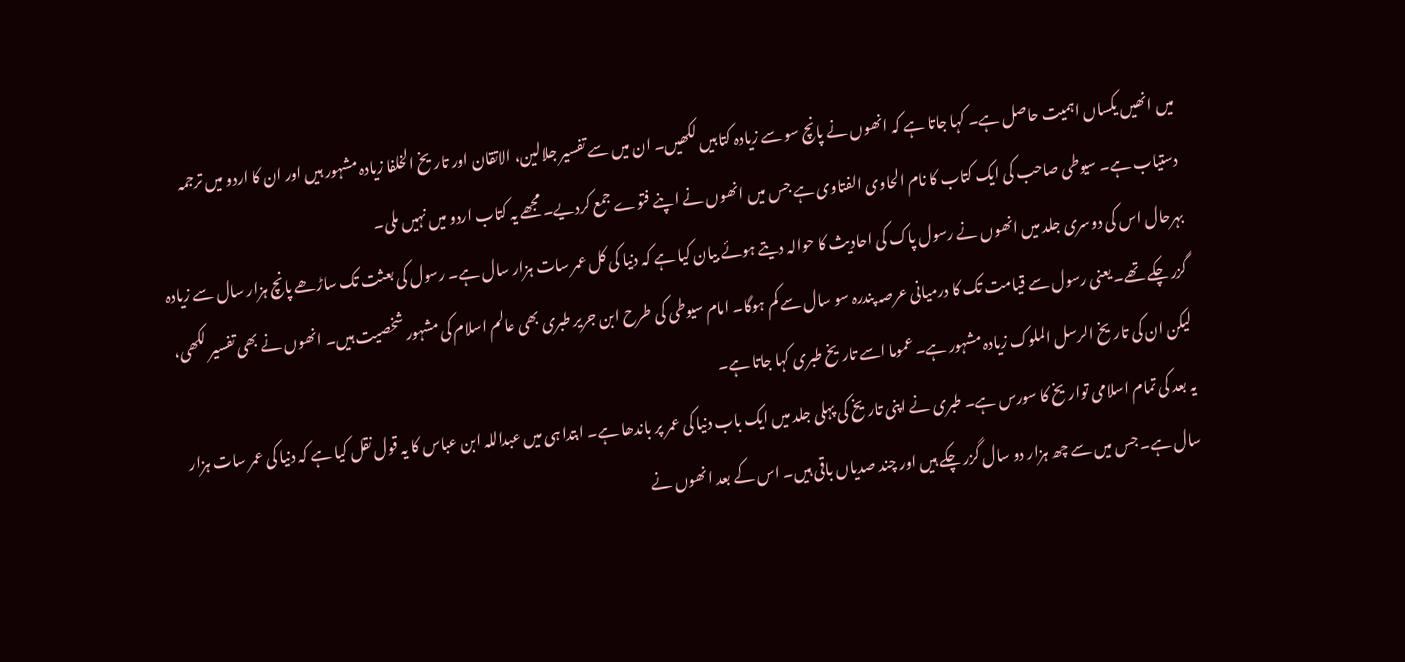میں انھیں یکساں اہمیت حاصل ہے۔ کہا جاتا ہے کہ انھوں نے پانچ سو سے زیادہ کتابیں لکھیں۔ ان میں سے تفسیر جلالین، الاتقان اور تاریخ الخلفا زیادہ مشہور ہیں اور ان کا اردو میں ترجمہ دستیاب ہے۔ سیوطی صاحب کی ایک کتاب کا نام الحاوی الفتاوی ہے جس میں انھوں نے اپنے فتوے جمع کردیے۔ مجھے یہ کتاب اردو میں نہیں ملی۔
بہرحال اس کی دوسری جلد میں انھوں نے رسول پاک کی احادیث کا حوالہ دیتے ہوئے بیان کیا ہے کہ دنیا کی کل عمر سات ہزار سال ہے۔ رسول کی بعثت تک ساڑھے پانچ ہزار سال سے زیادہ گزر چکے تھے۔ یعنی رسول سے قیامت تک کا درمیانی عرصہ پندرہ سو سال سے کم ہوگا۔ امام سیوطی کی طرح ابن جریر طبری بھی عالم اسلام کی مشہور شخصیت ہیں۔ انھوں نے بھی تفسیر لکھی، لیکن ان کی تاریخ الرسل الملوک زیادہ مشہور ہے۔ عموما اسے تاریخ طبری کہا جاتا ہے۔
یہ بعد کی تمام اسلامی تواریخ کا سورس ہے۔ طبری نے اپنی تاریخ کی پہلی جلد میں ایک باب دنیا کی عمر پر باندھا ہے۔ ابتدا ہی میں عبداللہ ابن عباس کا یہ قول نقل کیا ہے کہ دنیا کی عمر سات ہزار سال ہے۔ جس میں سے چھ ہزار دو سال گزر چکے ہیں اور چند صدیاں باقی ہیں۔ اس کے بعد انھوں نے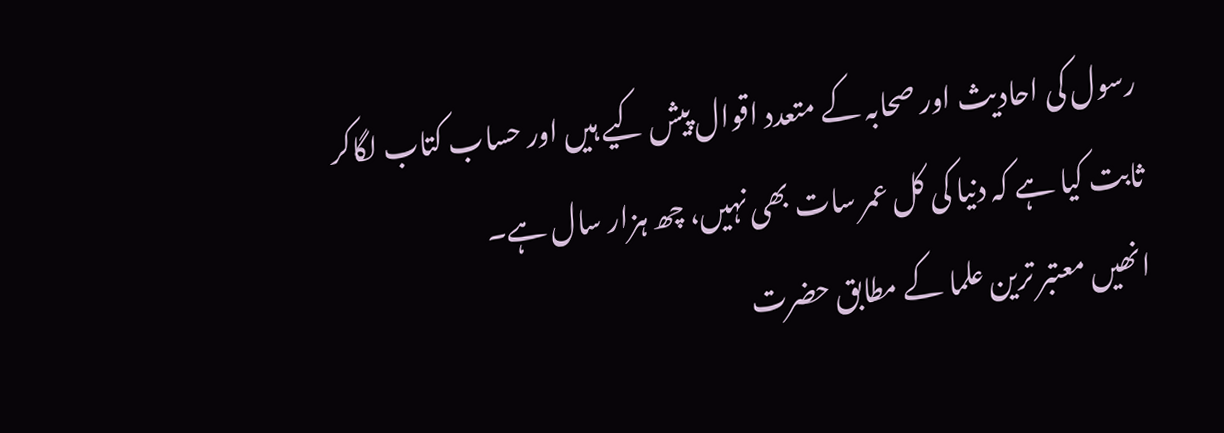رسول کی احادیث اور صحابہ کے متعدد اقوال پیش کیے ہیں اور حساب کتاب لگاکر ثابت کیا ہے کہ دنیا کی کل عمر سات بھی نہیں، چھ ہزار سال ہے۔
انھیں معتبر ترین علما کے مطابق حضرت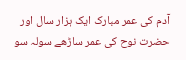آدم کی عمر مبارک ایک ہزار سال اور حضرت نوح کی عمر ساڑھے سولہ سو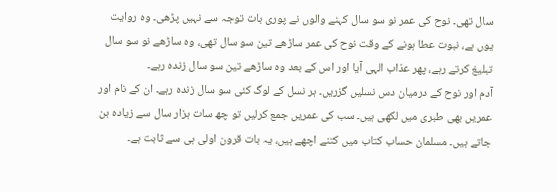سال تھی۔ نوح کی عمر نو سو سال کہنے والوں نے پوری بات توجہ سے نہیں پڑھی۔ وہ روایت یوں ہے، نبوت عطا ہونے کے وقت نوح کی عمر ساڑھے تین سو سال تھی، وہ ساڑھے نو سو سال تبلیغ کرتے رہے، پھر عذاب الہی آیا اور اس کے بعد وہ ساڑھے تین سو سال زندہ رہے۔
آدم اور نوح کے درمیان دس نسلیں گزریں۔ ہر نسل کے لوگ کئی سو سال زندہ رہے۔ ان کے نام اور عمریں بھی طبری میں لکھی ہیں۔ سب کی عمریں جمع کرلیں تو چھ سات ہزار سال سے زیادہ بن جاتے ہیں۔ مسلمان حساب کتاب میں کتنے اچھے ہیں، یہ بات قرون اولی ہی سے ثابت ہے۔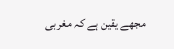مجھے یقین ہے کہ مغربی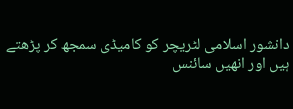دانشور اسلامی لٹریچر کو کامیڈی سمجھ کر پڑھتے ہیں اور انھیں سائنس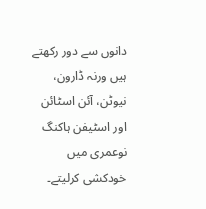دانوں سے دور رکھتے ہیں ورنہ ڈارون، نیوٹن، آئن اسٹائن اور اسٹیفن ہاکنگ نوعمری میں خودکشی کرلیتے۔